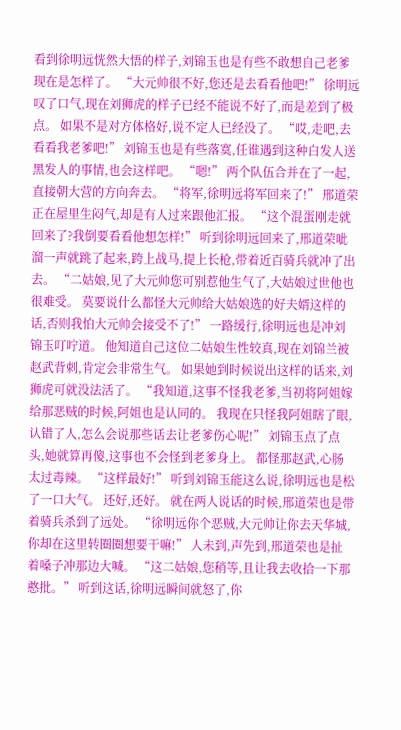看到徐明远恍然大悟的样子,刘锦玉也是有些不敢想自己老爹现在是怎样了。 “大元帅很不好,您还是去看看他吧!” 徐明远叹了口气,现在刘狮虎的样子已经不能说不好了,而是差到了极点。 如果不是对方体格好,说不定人已经没了。 “哎,走吧,去看看我老爹吧!” 刘锦玉也是有些落寞,任谁遇到这种白发人送黑发人的事情,也会这样吧。 “嗯!” 两个队伍合并在了一起,直接朝大营的方向奔去。 “将军,徐明远将军回来了!” 邢道荣正在屋里生闷气,却是有人过来跟他汇报。 “这个混蛋刚走就回来了?我倒要看看他想怎样!” 听到徐明远回来了,邢道荣呲溜一声就跳了起来,跨上战马,提上长枪,带着近百骑兵就冲了出去。 “二姑娘,见了大元帅您可别惹他生气了,大姑娘过世他也很难受。 莫要说什么都怪大元帅给大姑娘选的好夫婿这样的话,否则我怕大元帅会接受不了!” 一路缓行,徐明远也是冲刘锦玉叮咛道。 他知道自己这位二姑娘生性较真,现在刘锦兰被赵武背刺,肯定会非常生气。 如果她到时候说出这样的话来,刘狮虎可就没法活了。 “我知道,这事不怪我老爹,当初将阿姐嫁给那恶贼的时候,阿姐也是认同的。 我现在只怪我阿姐瞎了眼,认错了人,怎么会说那些话去让老爹伤心呢!” 刘锦玉点了点头,她就算再傻,这事也不会怪到老爹身上。 都怪那赵武,心肠太过毒辣。 “这样最好!” 听到刘锦玉能这么说,徐明远也是松了一口大气。 还好,还好。 就在两人说话的时候,邢道荣也是带着骑兵杀到了远处。 “徐明远你个恶贼,大元帅让你去天华城,你却在这里转圈圈想要干嘛!” 人未到,声先到,邢道荣也是扯着嗓子冲那边大喊。 “这二姑娘,您稍等,且让我去收拾一下那憨批。” 听到这话,徐明远瞬间就怒了,你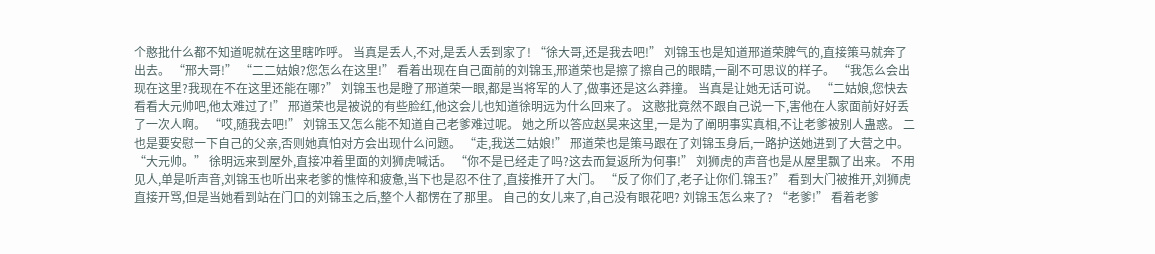个憨批什么都不知道呢就在这里瞎咋呼。 当真是丢人,不对,是丢人丢到家了! “徐大哥,还是我去吧!” 刘锦玉也是知道邢道荣脾气的,直接策马就奔了出去。 “邢大哥!” “二二姑娘?您怎么在这里!” 看着出现在自己面前的刘锦玉,邢道荣也是擦了擦自己的眼睛,一副不可思议的样子。 “我怎么会出现在这里?我现在不在这里还能在哪?” 刘锦玉也是瞪了邢道荣一眼,都是当将军的人了,做事还是这么莽撞。 当真是让她无话可说。 “二姑娘,您快去看看大元帅吧,他太难过了!” 邢道荣也是被说的有些脸红,他这会儿也知道徐明远为什么回来了。 这憨批竟然不跟自己说一下,害他在人家面前好好丢了一次人啊。 “哎,随我去吧!” 刘锦玉又怎么能不知道自己老爹难过呢。 她之所以答应赵昊来这里,一是为了阐明事实真相,不让老爹被别人蛊惑。 二也是要安慰一下自己的父亲,否则她真怕对方会出现什么问题。 “走,我送二姑娘!” 邢道荣也是策马跟在了刘锦玉身后,一路护送她进到了大营之中。 “大元帅。” 徐明远来到屋外,直接冲着里面的刘狮虎喊话。 “你不是已经走了吗?这去而复返所为何事!” 刘狮虎的声音也是从屋里飘了出来。 不用见人,单是听声音,刘锦玉也听出来老爹的憔悴和疲惫,当下也是忍不住了,直接推开了大门。 “反了你们了,老子让你们.锦玉?” 看到大门被推开,刘狮虎直接开骂,但是当她看到站在门口的刘锦玉之后,整个人都愣在了那里。 自己的女儿来了,自己没有眼花吧? 刘锦玉怎么来了? “老爹!” 看着老爹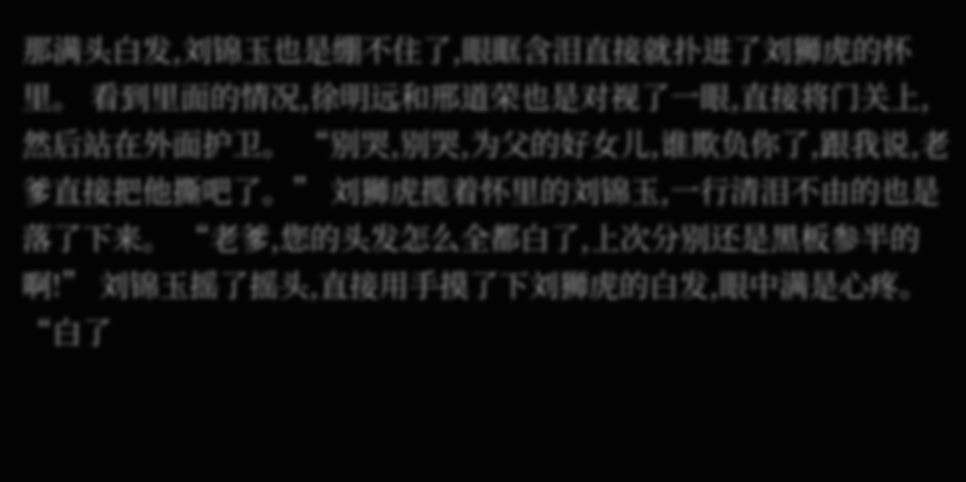那满头白发,刘锦玉也是绷不住了,眼眶含泪直接就扑进了刘狮虎的怀里。 看到里面的情况,徐明远和邢道荣也是对视了一眼,直接将门关上,然后站在外面护卫。 “别哭,别哭,为父的好女儿,谁欺负你了,跟我说,老爹直接把他撕吧了。” 刘狮虎揽着怀里的刘锦玉,一行清泪不由的也是落了下来。 “老爹,您的头发怎么全都白了,上次分别还是黑板参半的啊!” 刘锦玉摇了摇头,直接用手摸了下刘狮虎的白发,眼中满是心疼。 “白了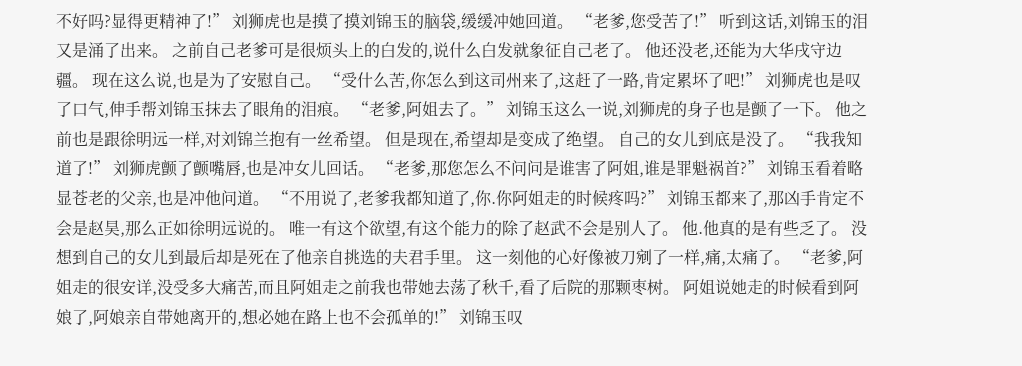不好吗?显得更精神了!” 刘狮虎也是摸了摸刘锦玉的脑袋,缓缓冲她回道。 “老爹,您受苦了!” 听到这话,刘锦玉的泪又是涌了出来。 之前自己老爹可是很烦头上的白发的,说什么白发就象征自己老了。 他还没老,还能为大华戌守边疆。 现在这么说,也是为了安慰自己。 “受什么苦,你怎么到这司州来了,这赶了一路,肯定累坏了吧!” 刘狮虎也是叹了口气,伸手帮刘锦玉抹去了眼角的泪痕。 “老爹,阿姐去了。” 刘锦玉这么一说,刘狮虎的身子也是颤了一下。 他之前也是跟徐明远一样,对刘锦兰抱有一丝希望。 但是现在,希望却是变成了绝望。 自己的女儿到底是没了。 “我我知道了!” 刘狮虎颤了颤嘴唇,也是冲女儿回话。 “老爹,那您怎么不问问是谁害了阿姐,谁是罪魁祸首?” 刘锦玉看着略显苍老的父亲,也是冲他问道。 “不用说了,老爹我都知道了,你.你阿姐走的时候疼吗?” 刘锦玉都来了,那凶手肯定不会是赵昊,那么正如徐明远说的。 唯一有这个欲望,有这个能力的除了赵武不会是别人了。 他.他真的是有些乏了。 没想到自己的女儿到最后却是死在了他亲自挑选的夫君手里。 这一刻他的心好像被刀剜了一样,痛,太痛了。 “老爹,阿姐走的很安详,没受多大痛苦,而且阿姐走之前我也带她去荡了秋千,看了后院的那颗枣树。 阿姐说她走的时候看到阿娘了,阿娘亲自带她离开的,想必她在路上也不会孤单的!” 刘锦玉叹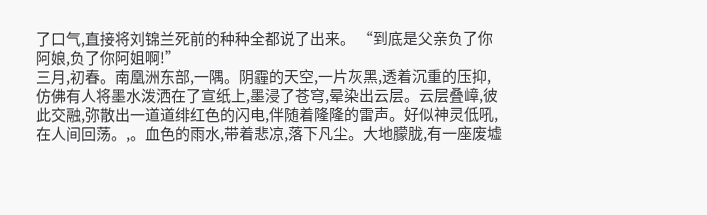了口气,直接将刘锦兰死前的种种全都说了出来。 “到底是父亲负了你阿娘,负了你阿姐啊!”
三月,初春。南凰洲东部,一隅。阴霾的天空,一片灰黑,透着沉重的压抑,仿佛有人将墨水泼洒在了宣纸上,墨浸了苍穹,晕染出云层。云层叠嶂,彼此交融,弥散出一道道绯红色的闪电,伴随着隆隆的雷声。好似神灵低吼,在人间回荡。,。血色的雨水,带着悲凉,落下凡尘。大地朦胧,有一座废墟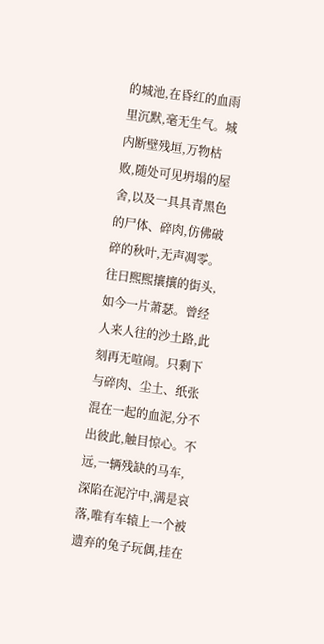的城池,在昏红的血雨里沉默,毫无生气。城内断壁残垣,万物枯败,随处可见坍塌的屋舍,以及一具具青黑色的尸体、碎肉,仿佛破碎的秋叶,无声凋零。往日熙熙攘攘的街头,如今一片萧瑟。曾经人来人往的沙土路,此刻再无喧闹。只剩下与碎肉、尘土、纸张混在一起的血泥,分不出彼此,触目惊心。不远,一辆残缺的马车,深陷在泥泞中,满是哀落,唯有车辕上一个被遗弃的兔子玩偶,挂在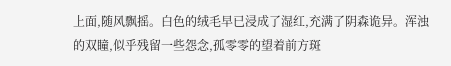上面,随风飘摇。白色的绒毛早已浸成了湿红,充满了阴森诡异。浑浊的双瞳,似乎残留一些怨念,孤零零的望着前方斑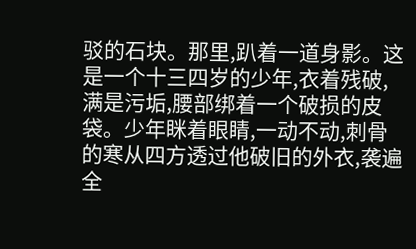驳的石块。那里,趴着一道身影。这是一个十三四岁的少年,衣着残破,满是污垢,腰部绑着一个破损的皮袋。少年眯着眼睛,一动不动,刺骨的寒从四方透过他破旧的外衣,袭遍全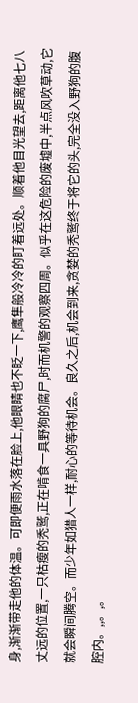身,渐渐带走他的体温。可即便雨水落在脸上,他眼睛也不眨一下,鹰隼般冷冷的盯着远处。顺着他目光望去,距离他七八丈远的位置,一只枯瘦的秃鹫,正在啃食一具野狗的腐尸,时而机警的观察四周。似乎在这危险的废墟中,半点风吹草动,它就会瞬间腾空。而少年如猎人一样,耐心的等待机会。良久之后,机会到来,贪婪的秃鹫终于将它的头,完全没入野狗的腹腔内。,,。,。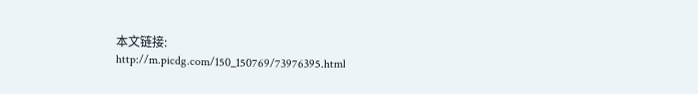本文链接:
http://m.picdg.com/150_150769/73976395.html